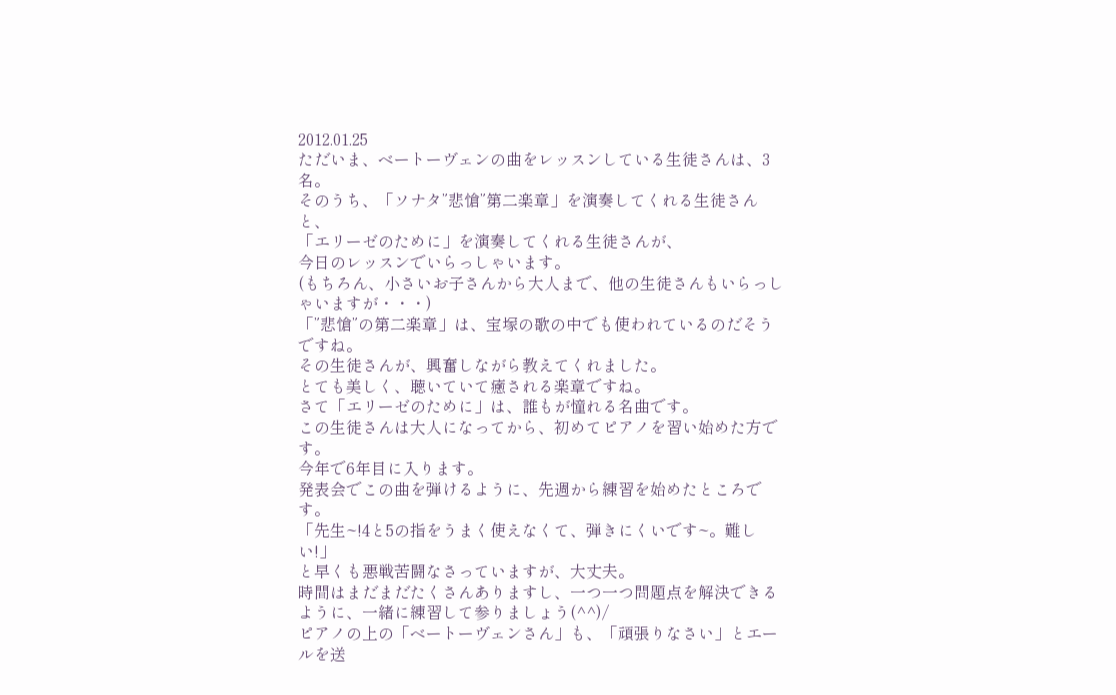2012.01.25
ただいま、ベートーヴェンの曲をレッスンしている生徒さんは、3名。
そのうち、「ソナタ”悲愴”第二楽章」を演奏してくれる生徒さんと、
「エリーゼのために」を演奏してくれる生徒さんが、
今日のレッスンでいらっしゃいます。
(もちろん、小さいお子さんから大人まで、他の生徒さんもいらっしゃいますが・・・)
「”悲愴”の第二楽章」は、宝塚の歌の中でも使われているのだそうですね。
その生徒さんが、興奮しながら教えてくれました。
とても美しく、聴いていて癒される楽章ですね。
さて「エリーゼのために」は、誰もが憧れる名曲です。
この生徒さんは大人になってから、初めてピアノを習い始めた方です。
今年で6年目に入ります。
発表会でこの曲を弾けるように、先週から練習を始めたところです。
「先生~!4と5の指をうまく使えなくて、弾きにくいです~。難しい!」
と早くも悪戦苦闘なさっていますが、大丈夫。
時間はまだまだたくさんありますし、一つ一つ問題点を解決できるように、一緒に練習して参りましょう(^^)/
ピアノの上の「ベートーヴェンさん」も、「頑張りなさい」とエールを送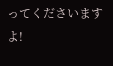ってくださいますよ!